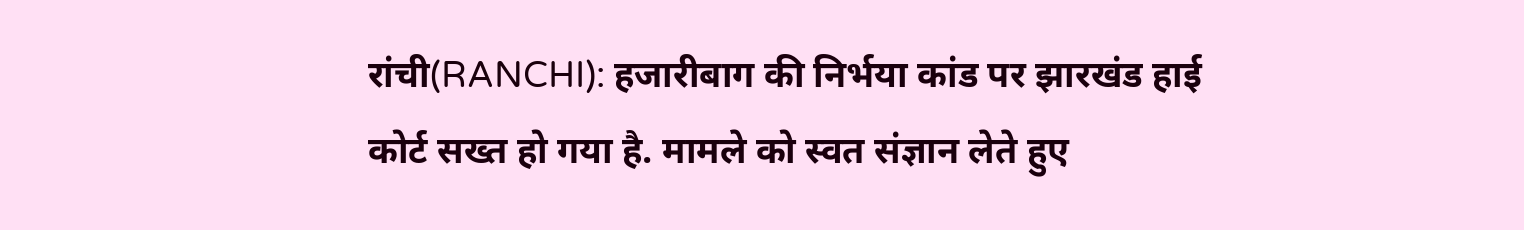रांची(RANCHI): हजारीबाग की निर्भया कांड पर झारखंड हाई कोर्ट सख्त हो गया है. मामले को स्वत संज्ञान लेते हुए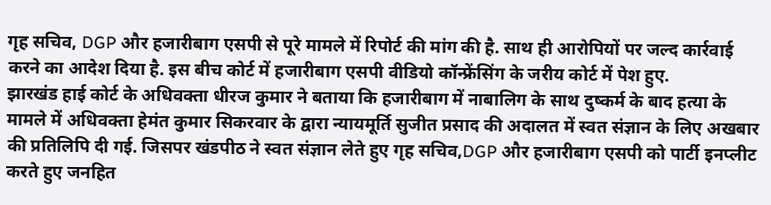गृह सचिव, DGP और हजारीबाग एसपी से पूरे मामले में रिपोर्ट की मांग की है. साथ ही आरोपियों पर जल्द कार्रवाई करने का आदेश दिया है. इस बीच कोर्ट में हजारीबाग एसपी वीडियो कॉन्फ्रेंसिंग के जरीय कोर्ट में पेश हुए.
झारखंड हाई कोर्ट के अधिवक्ता धीरज कुमार ने बताया कि हजारीबाग में नाबालिग के साथ दुष्कर्म के बाद हत्या के मामले में अधिवक्ता हेमंत कुमार सिकरवार के द्वारा न्यायमूर्ति सुजीत प्रसाद की अदालत में स्वत संज्ञान के लिए अखबार की प्रतिलिपि दी गई. जिसपर खंडपीठ ने स्वत संज्ञान लेते हुए गृह सचिव,DGP और हजारीबाग एसपी को पार्टी इनप्लीट करते हुए जनहित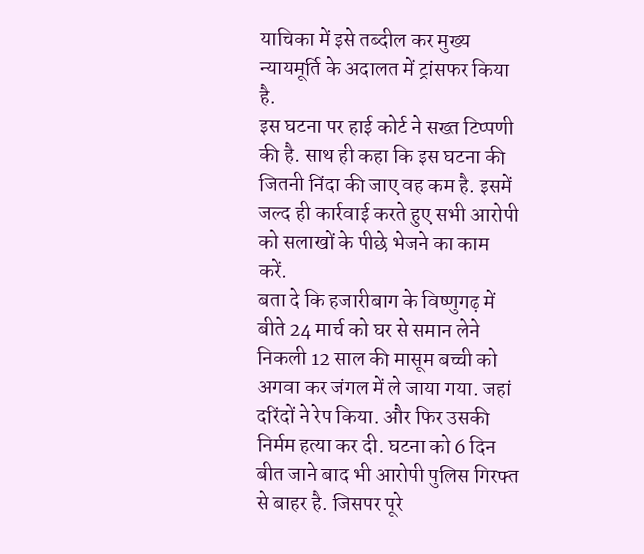याचिका में इसे तब्दील कर मुख्य न्यायमूर्ति के अदालत में ट्रांसफर किया है.
इस घटना पर हाई कोर्ट ने सख्त टिप्पणी की है. साथ ही कहा कि इस घटना की जितनी निंदा की जाए वह कम है. इसमें जल्द ही कार्रवाई करते हुए सभी आरोपी को सलाखों के पीछे भेजने का काम करें.
बता दे कि हजारीबाग के विष्णुगढ़ में बीते 24 मार्च को घर से समान लेने निकली 12 साल की मासूम बच्ची को अगवा कर जंगल में ले जाया गया. जहां दरिंदों ने रेप किया. और फिर उसकी निर्मम हत्या कर दी. घटना को 6 दिन बीत जाने बाद भी आरोपी पुलिस गिरफ्त से बाहर है. जिसपर पूरे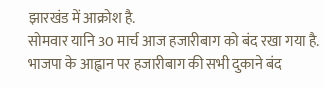झारखंड में आक्रोश है.
सोमवार यानि 30 मार्च आज हजारीबाग को बंद रखा गया है. भाजपा के आह्वान पर हजारीबाग की सभी दुकाने बंद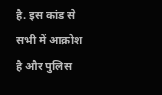है. इस कांड से सभी में आक्रोश है और पुलिस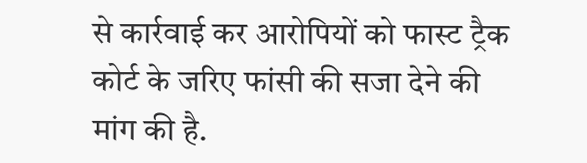से कार्रवाई कर आरोपियों को फास्ट ट्रैक कोर्ट के जरिए फांसी की सजा देने की मांग की है.